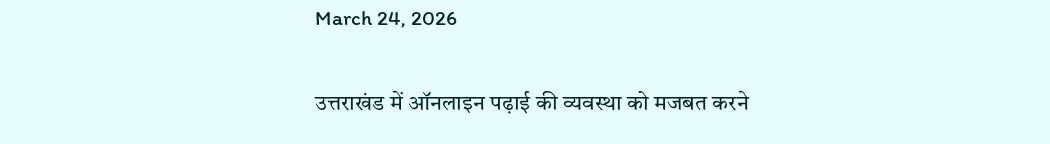March 24, 2026

उत्तराखंड में ऑनलाइन पढ़ाई की व्यवस्था को मजबत करने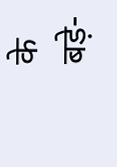के बड़े-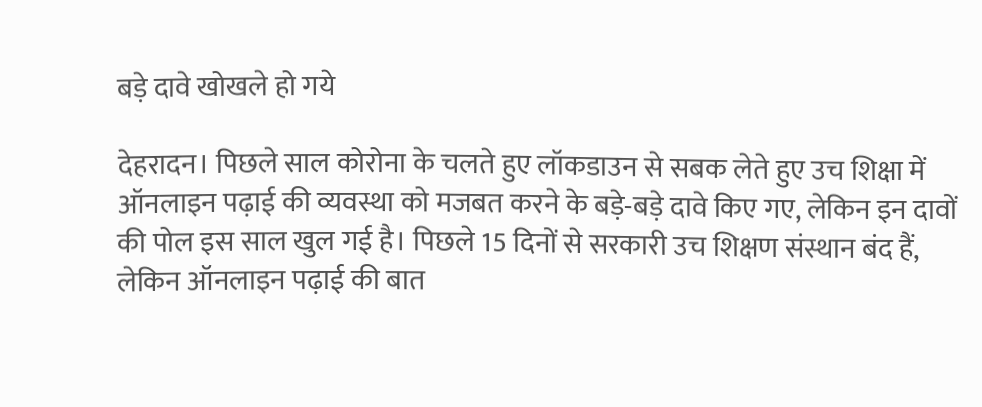बड़े दावे खोखले हो गये

देहरादन। पिछले साल कोरोना के चलते हुए लॉकडाउन से सबक लेते हुए उच शिक्षा में ऑनलाइन पढ़ाई की व्यवस्था को मजबत करने के बड़े-बड़े दावे किए गए, लेकिन इन दावों की पोल इस साल खुल गई है। पिछले 15 दिनों से सरकारी उच शिक्षण संस्थान बंद हैं, लेकिन ऑनलाइन पढ़ाई की बात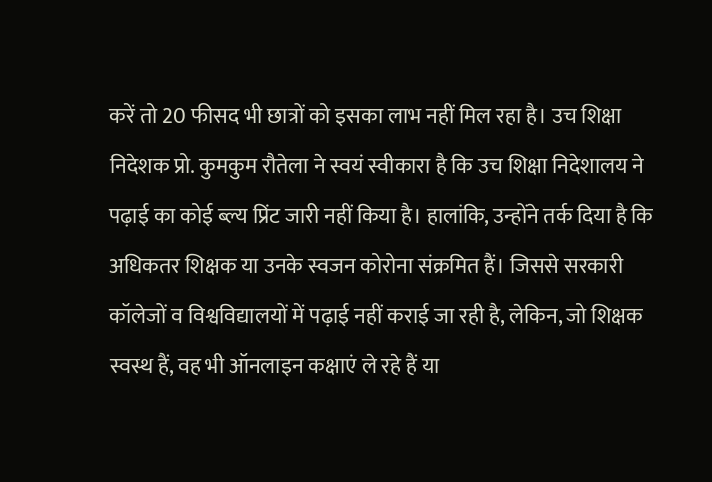करें तो 20 फीसद भी छात्रों को इसका लाभ नहीं मिल रहा है। उच शिक्षा निदेशक प्रो. कुमकुम रौतेला ने स्वयं स्वीकारा है कि उच शिक्षा निदेशालय ने पढ़ाई का कोई ब्ल्य प्रिंट जारी नहीं किया है। हालांकि, उन्होंने तर्क दिया है कि अधिकतर शिक्षक या उनके स्वजन कोरोना संक्रमित हैं। जिससे सरकारी कॉलेजों व विश्वविद्यालयों में पढ़ाई नहीं कराई जा रही है, लेकिन, जो शिक्षक स्वस्थ हैं, वह भी ऑनलाइन कक्षाएं ले रहे हैं या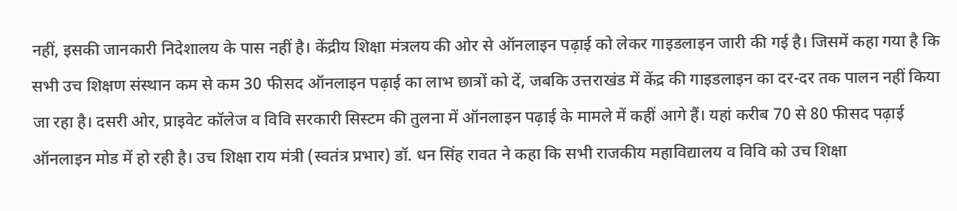नहीं, इसकी जानकारी निदेशालय के पास नहीं है। केंद्रीय शिक्षा मंत्रलय की ओर से ऑनलाइन पढ़ाई को लेकर गाइडलाइन जारी की गई है। जिसमें कहा गया है कि सभी उच शिक्षण संस्थान कम से कम 30 फीसद ऑनलाइन पढ़ाई का लाभ छात्रों को दें, जबकि उत्तराखंड में केंद्र की गाइडलाइन का दर-दर तक पालन नहीं किया जा रहा है। दसरी ओर, प्राइवेट कॉलेज व विवि सरकारी सिस्टम की तुलना में ऑनलाइन पढ़ाई के मामले में कहीं आगे हैं। यहां करीब 70 से 80 फीसद पढ़ाई ऑनलाइन मोड में हो रही है। उच शिक्षा राय मंत्री (स्वतंत्र प्रभार) डॉ. धन सिंह रावत ने कहा कि सभी राजकीय महाविद्यालय व विवि को उच शिक्षा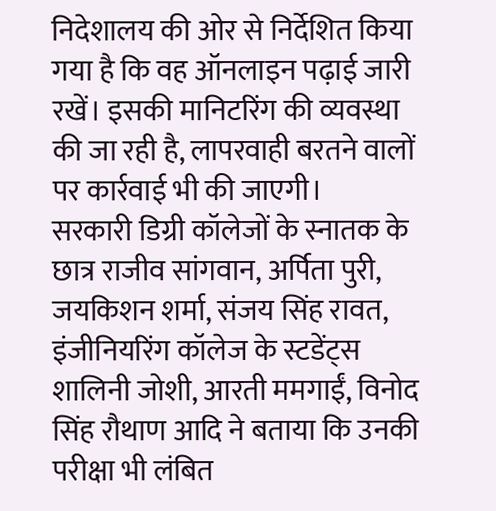निदेशालय की ओर से निर्देशित किया गया है कि वह ऑनलाइन पढ़ाई जारी रखें। इसकी मानिटरिंग की व्यवस्था की जा रही है, लापरवाही बरतने वालों पर कार्रवाई भी की जाएगी।
सरकारी डिग्री कॉलेजों के स्नातक के छात्र राजीव सांगवान, अर्पिता पुरी, जयकिशन शर्मा, संजय सिंह रावत, इंजीनियरिंग कॉलेज के स्टडेंट्स शालिनी जोशी, आरती ममगाईं, विनोद सिंह रौथाण आदि ने बताया कि उनकी परीक्षा भी लंबित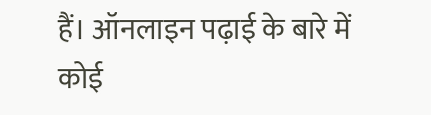हैं। ऑनलाइन पढ़ाई के बारे में कोई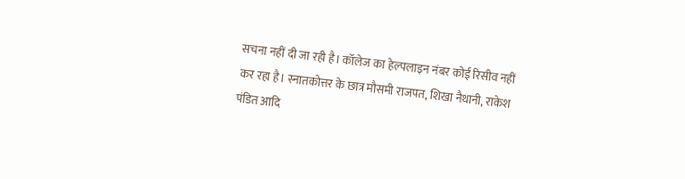सचना नहीं दी जा रही है। कॉलेज का हेल्पलाइन नंबर कोई रिसीव नहीं कर रहा है। स्नातकोत्तर के छात्र मौसमी राजपत, शिखा नैथानी, राकेश पंडित आदि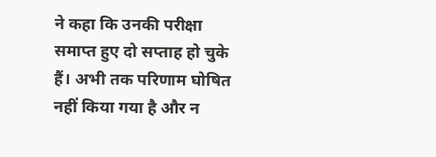ने कहा कि उनकी परीक्षा समाप्त हुए दो सप्ताह हो चुके हैं। अभी तक परिणाम घोषित नहीं किया गया है और न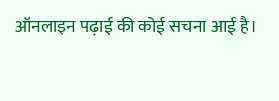ऑनलाइन पढ़ाई की कोई सचना आई है।